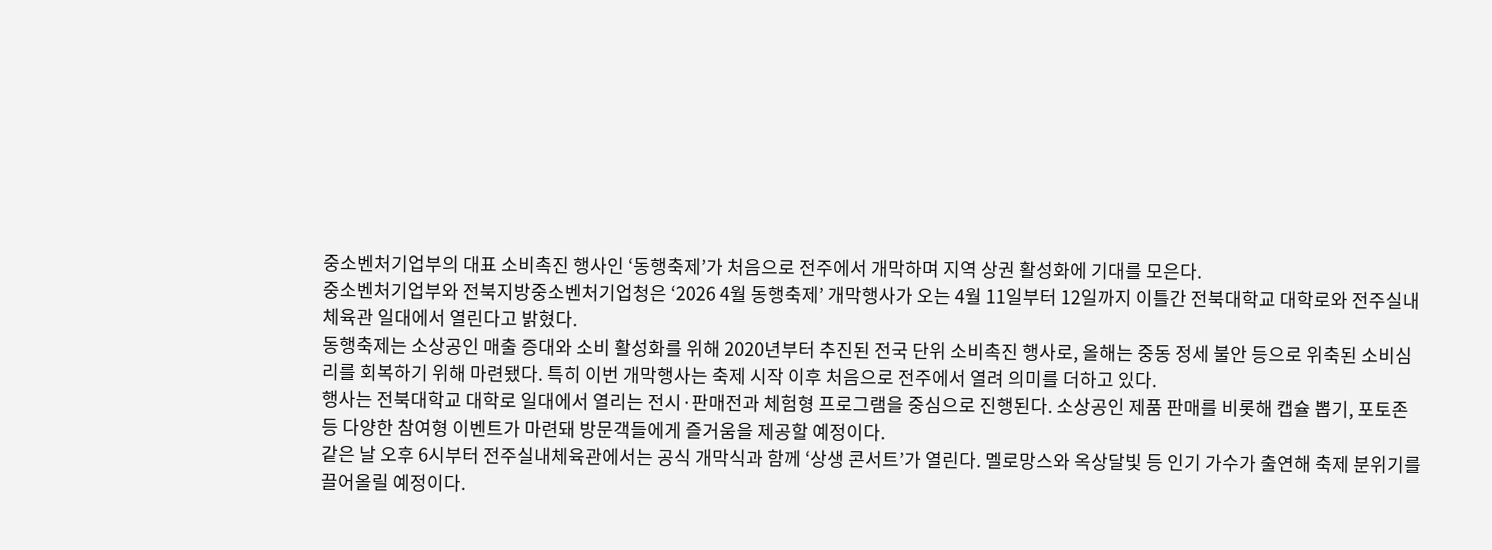중소벤처기업부의 대표 소비촉진 행사인 ‘동행축제’가 처음으로 전주에서 개막하며 지역 상권 활성화에 기대를 모은다.
중소벤처기업부와 전북지방중소벤처기업청은 ‘2026 4월 동행축제’ 개막행사가 오는 4월 11일부터 12일까지 이틀간 전북대학교 대학로와 전주실내체육관 일대에서 열린다고 밝혔다.
동행축제는 소상공인 매출 증대와 소비 활성화를 위해 2020년부터 추진된 전국 단위 소비촉진 행사로, 올해는 중동 정세 불안 등으로 위축된 소비심리를 회복하기 위해 마련됐다. 특히 이번 개막행사는 축제 시작 이후 처음으로 전주에서 열려 의미를 더하고 있다.
행사는 전북대학교 대학로 일대에서 열리는 전시·판매전과 체험형 프로그램을 중심으로 진행된다. 소상공인 제품 판매를 비롯해 캡슐 뽑기, 포토존 등 다양한 참여형 이벤트가 마련돼 방문객들에게 즐거움을 제공할 예정이다.
같은 날 오후 6시부터 전주실내체육관에서는 공식 개막식과 함께 ‘상생 콘서트’가 열린다. 멜로망스와 옥상달빛 등 인기 가수가 출연해 축제 분위기를 끌어올릴 예정이다.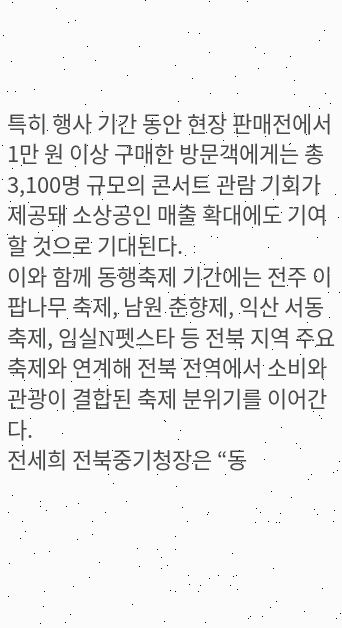특히 행사 기간 동안 현장 판매전에서 1만 원 이상 구매한 방문객에게는 총 3,100명 규모의 콘서트 관람 기회가 제공돼 소상공인 매출 확대에도 기여할 것으로 기대된다.
이와 함께 동행축제 기간에는 전주 이팝나무 축제, 남원 춘향제, 익산 서동축제, 임실N펫스타 등 전북 지역 주요 축제와 연계해 전북 전역에서 소비와 관광이 결합된 축제 분위기를 이어간다.
전세희 전북중기청장은 “동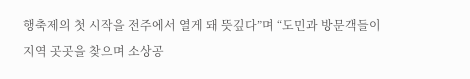행축제의 첫 시작을 전주에서 열게 돼 뜻깊다”며 “도민과 방문객들이 지역 곳곳을 찾으며 소상공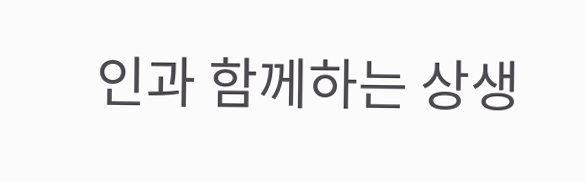인과 함께하는 상생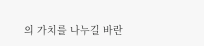의 가치를 나누길 바란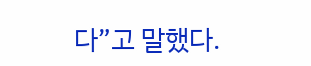다”고 말했다.